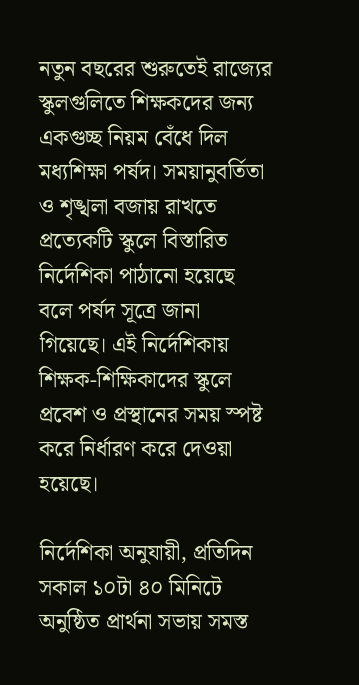নতুন বছরের শুরুতেই রাজ্যের স্কুলগুলিতে শিক্ষকদের জন্য একগুচ্ছ নিয়ম বেঁধে দিল মধ্যশিক্ষা পর্ষদ। সময়ানুবর্তিতা ও শৃঙ্খলা বজায় রাখতে প্রত্যেকটি স্কুলে বিস্তারিত নির্দেশিকা পাঠানো হয়েছে বলে পর্ষদ সূত্রে জানা গিয়েছে। এই নির্দেশিকায় শিক্ষক-শিক্ষিকাদের স্কুলে প্রবেশ ও প্রস্থানের সময় স্পষ্ট করে নির্ধারণ করে দেওয়া হয়েছে।

নির্দেশিকা অনুযায়ী, প্রতিদিন সকাল ১০টা ৪০ মিনিটে অনুষ্ঠিত প্রার্থনা সভায় সমস্ত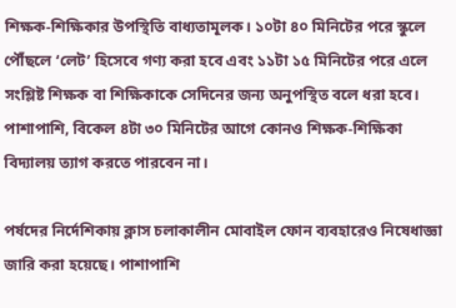শিক্ষক-শিক্ষিকার উপস্থিতি বাধ্যতামূলক। ১০টা ৪০ মিনিটের পরে স্কুলে পৌঁছলে ‘লেট’ হিসেবে গণ্য করা হবে এবং ১১টা ১৫ মিনিটের পরে এলে সংশ্লিষ্ট শিক্ষক বা শিক্ষিকাকে সেদিনের জন্য অনুপস্থিত বলে ধরা হবে। পাশাপাশি, বিকেল ৪টা ৩০ মিনিটের আগে কোনও শিক্ষক-শিক্ষিকা বিদ্যালয় ত্যাগ করতে পারবেন না।

পর্ষদের নির্দেশিকায় ক্লাস চলাকালীন মোবাইল ফোন ব্যবহারেও নিষেধাজ্ঞা জারি করা হয়েছে। পাশাপাশি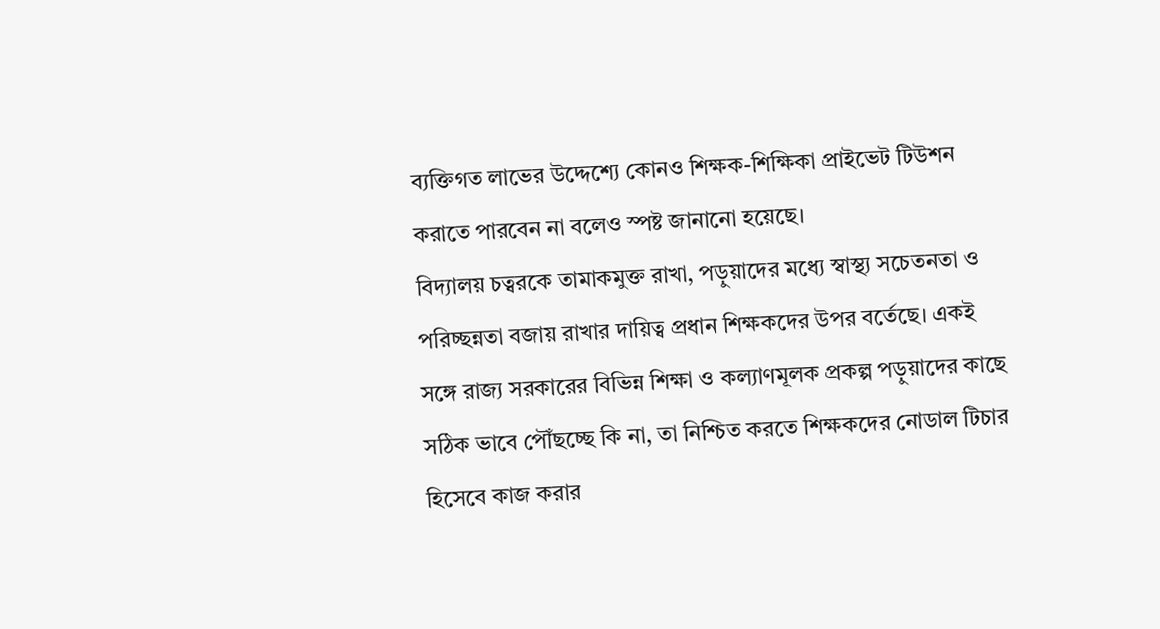ব্যক্তিগত লাভের উদ্দেশ্যে কোনও শিক্ষক-শিক্ষিকা প্রাইভেট টিউশন করাতে পারবেন না বলেও স্পষ্ট জানানো হয়েছে।
বিদ্যালয় চত্বরকে তামাকমুক্ত রাখা, পড়ুয়াদের মধ্যে স্বাস্থ্য সচেতনতা ও পরিচ্ছন্নতা বজায় রাখার দায়িত্ব প্রধান শিক্ষকদের উপর বর্তেছে। একই সঙ্গে রাজ্য সরকারের বিভিন্ন শিক্ষা ও কল্যাণমূলক প্রকল্প পড়ুয়াদের কাছে সঠিক ভাবে পৌঁছচ্ছে কি না, তা নিশ্চিত করতে শিক্ষকদের নোডাল টিচার হিসেবে কাজ করার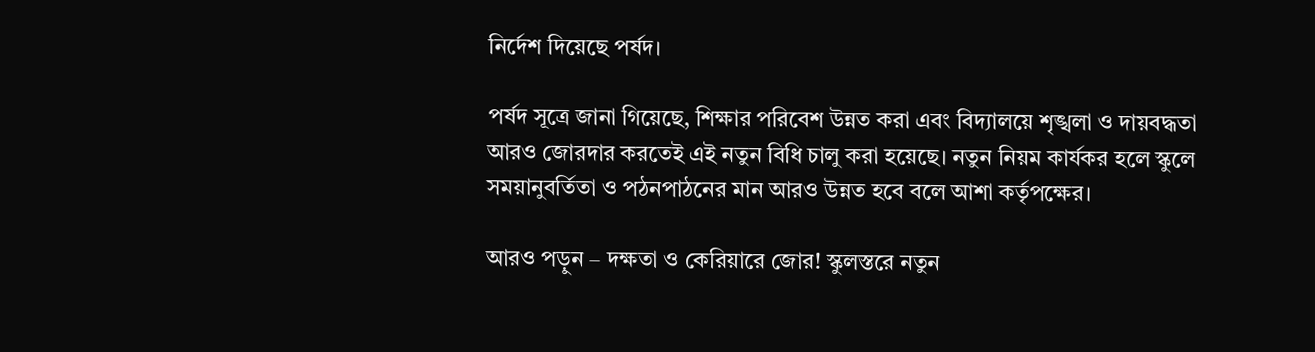নির্দেশ দিয়েছে পর্ষদ।

পর্ষদ সূত্রে জানা গিয়েছে, শিক্ষার পরিবেশ উন্নত করা এবং বিদ্যালয়ে শৃঙ্খলা ও দায়বদ্ধতা আরও জোরদার করতেই এই নতুন বিধি চালু করা হয়েছে। নতুন নিয়ম কার্যকর হলে স্কুলে সময়ানুবর্তিতা ও পঠনপাঠনের মান আরও উন্নত হবে বলে আশা কর্তৃপক্ষের।

আরও পড়ুন – দক্ষতা ও কেরিয়ারে জোর! স্কুলস্তরে নতুন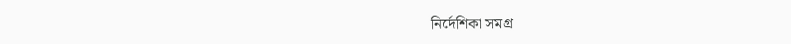নির্দেশিকা সমগ্র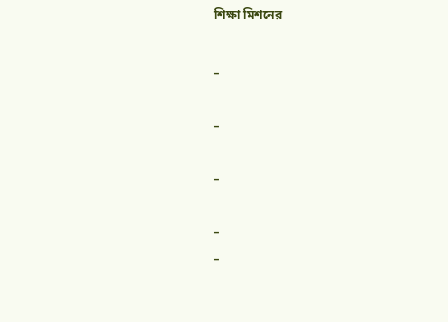শিক্ষা মিশনের

_

_

_

_
_